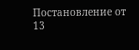Постановление от 13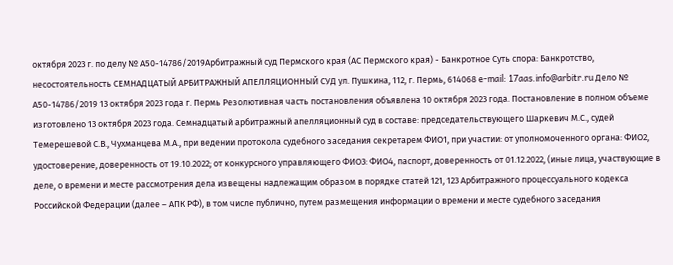октября 2023 г. по делу № А50-14786/2019Арбитражный суд Пермского края (АС Пермского края) - Банкротное Суть спора: Банкротство, несостоятельность СЕМНАДЦАТЫЙ АРБИТРАЖНЫЙ АПЕЛЛЯЦИОННЫЙ СУД ул. Пушкина, 112, г. Пермь, 614068 e-mail: 17aas.info@arbitr.ru Дело № А50-14786/2019 13 октября 2023 года г. Пермь Резолютивная часть постановления объявлена 10 октября 2023 года. Постановление в полном объеме изготовлено 13 октября 2023 года. Семнадцатый арбитражный апелляционный суд в составе: председательствующего Шаркевич М.С., судей Темерешевой С.В., Чухманцева М.А., при ведении протокола судебного заседания секретарем ФИО1, при участии: от уполномоченного органа: ФИО2, удостоверение, доверенность от 19.10.2022; от конкурсного управляющего ФИО3: ФИО4, паспорт, доверенность от 01.12.2022, (иные лица, участвующие в деле, о времени и месте рассмотрения дела извещены надлежащим образом в порядке статей 121, 123 Арбитражного процессуального кодекса Российской Федерации (далее – АПК РФ), в том числе публично, путем размещения информации о времени и месте судебного заседания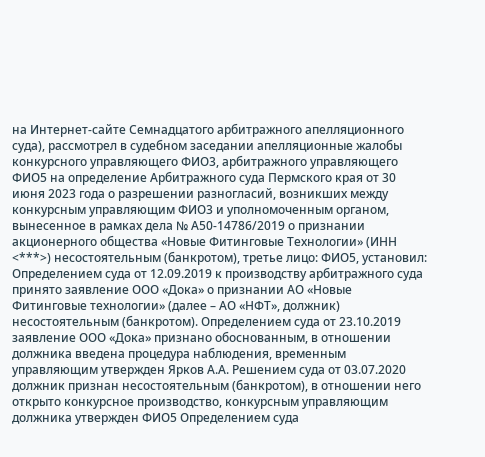на Интернет-сайте Семнадцатого арбитражного апелляционного суда), рассмотрел в судебном заседании апелляционные жалобы конкурсного управляющего ФИО3, арбитражного управляющего ФИО5 на определение Арбитражного суда Пермского края от 30 июня 2023 года о разрешении разногласий, возникших между конкурсным управляющим ФИО3 и уполномоченным органом, вынесенное в рамках дела № А50-14786/2019 о признании акционерного общества «Новые Фитинговые Технологии» (ИНН <***>) несостоятельным (банкротом), третье лицо: ФИО5, установил: Определением суда от 12.09.2019 к производству арбитражного суда принято заявление ООО «Дока» о признании АО «Новые Фитинговые технологии» (далее – АО «НФТ», должник) несостоятельным (банкротом). Определением суда от 23.10.2019 заявление ООО «Дока» признано обоснованным, в отношении должника введена процедура наблюдения, временным управляющим утвержден Ярков А.А. Решением суда от 03.07.2020 должник признан несостоятельным (банкротом), в отношении него открыто конкурсное производство, конкурсным управляющим должника утвержден ФИО5 Определением суда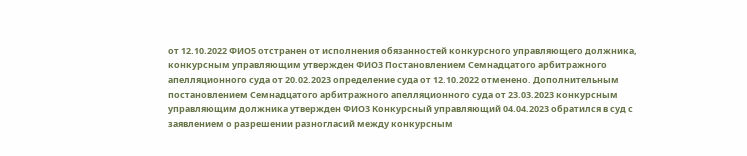от 12.10.2022 ФИО5 отстранен от исполнения обязанностей конкурсного управляющего должника, конкурсным управляющим утвержден ФИО3 Постановлением Семнадцатого арбитражного апелляционного суда от 20.02.2023 определение суда от 12.10.2022 отменено. Дополнительным постановлением Семнадцатого арбитражного апелляционного суда от 23.03.2023 конкурсным управляющим должника утвержден ФИО3 Конкурсный управляющий 04.04.2023 обратился в суд с заявлением о разрешении разногласий между конкурсным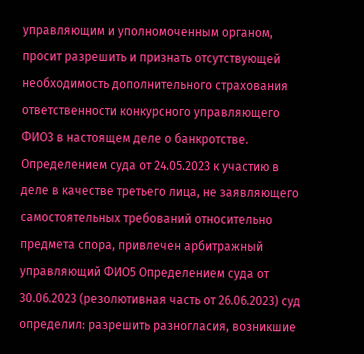управляющим и уполномоченным органом, просит разрешить и признать отсутствующей необходимость дополнительного страхования ответственности конкурсного управляющего ФИО3 в настоящем деле о банкротстве. Определением суда от 24.05.2023 к участию в деле в качестве третьего лица, не заявляющего самостоятельных требований относительно предмета спора, привлечен арбитражный управляющий ФИО5 Определением суда от 30.06.2023 (резолютивная часть от 26.06.2023) суд определил: разрешить разногласия, возникшие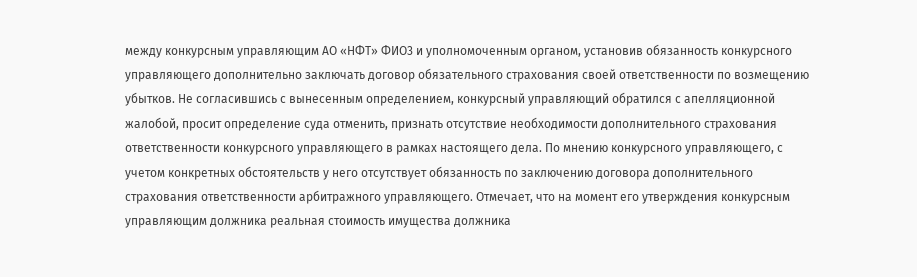между конкурсным управляющим АО «НФТ» ФИО3 и уполномоченным органом, установив обязанность конкурсного управляющего дополнительно заключать договор обязательного страхования своей ответственности по возмещению убытков. Не согласившись с вынесенным определением, конкурсный управляющий обратился с апелляционной жалобой, просит определение суда отменить, признать отсутствие необходимости дополнительного страхования ответственности конкурсного управляющего в рамках настоящего дела. По мнению конкурсного управляющего, с учетом конкретных обстоятельств у него отсутствует обязанность по заключению договора дополнительного страхования ответственности арбитражного управляющего. Отмечает, что на момент его утверждения конкурсным управляющим должника реальная стоимость имущества должника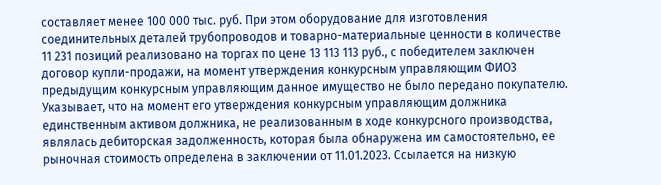составляет менее 100 000 тыс. руб. При этом оборудование для изготовления соединительных деталей трубопроводов и товарно-материальные ценности в количестве 11 231 позиций реализовано на торгах по цене 13 113 113 руб., с победителем заключен договор купли-продажи, на момент утверждения конкурсным управляющим ФИО3 предыдущим конкурсным управляющим данное имущество не было передано покупателю. Указывает, что на момент его утверждения конкурсным управляющим должника единственным активом должника, не реализованным в ходе конкурсного производства, являлась дебиторская задолженность, которая была обнаружена им самостоятельно, ее рыночная стоимость определена в заключении от 11.01.2023. Ссылается на низкую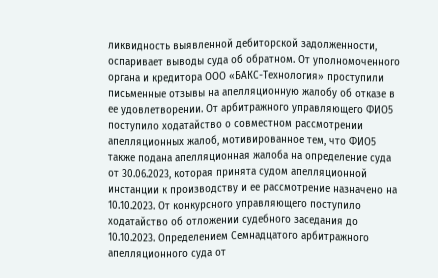ликвидность выявленной дебиторской задолженности, оспаривает выводы суда об обратном. От уполномоченного органа и кредитора ООО «БАКС-Технология» проступили письменные отзывы на апелляционную жалобу об отказе в ее удовлетворении. От арбитражного управляющего ФИО5 поступило ходатайство о совместном рассмотрении апелляционных жалоб, мотивированное тем, что ФИО5 также подана апелляционная жалоба на определение суда от 30.06.2023, которая принята судом апелляционной инстанции к производству и ее рассмотрение назначено на 10.10.2023. От конкурсного управляющего поступило ходатайство об отложении судебного заседания до 10.10.2023. Определением Семнадцатого арбитражного апелляционного суда от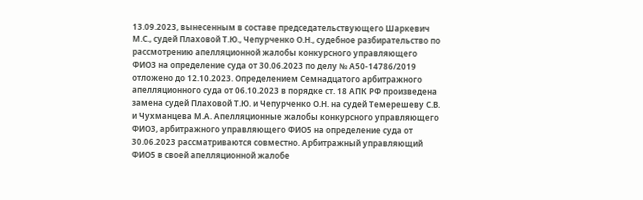13.09.2023, вынесенным в составе председательствующего Шаркевич М.С., судей Плаховой Т.Ю., Чепурченко О.Н., судебное разбирательство по рассмотрению апелляционной жалобы конкурсного управляющего ФИО3 на определение суда от 30.06.2023 по делу № А50-14786/2019 отложено до 12.10.2023. Определением Семнадцатого арбитражного апелляционного суда от 06.10.2023 в порядке ст. 18 АПК РФ произведена замена судей Плаховой Т.Ю. и Чепурченко О.Н. на судей Темерешеву С.В. и Чухманцева М.А. Апелляционные жалобы конкурсного управляющего ФИО3, арбитражного управляющего ФИО5 на определение суда от 30.06.2023 рассматриваются совместно. Арбитражный управляющий ФИО5 в своей апелляционной жалобе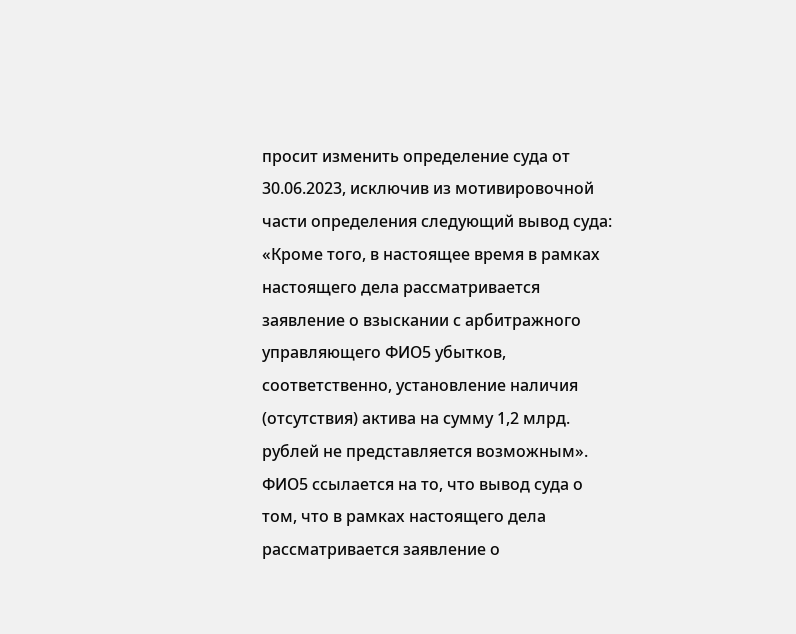просит изменить определение суда от 30.06.2023, исключив из мотивировочной части определения следующий вывод суда: «Кроме того, в настоящее время в рамках настоящего дела рассматривается заявление о взыскании с арбитражного управляющего ФИО5 убытков, соответственно, установление наличия (отсутствия) актива на сумму 1,2 млрд. рублей не представляется возможным». ФИО5 ссылается на то, что вывод суда о том, что в рамках настоящего дела рассматривается заявление о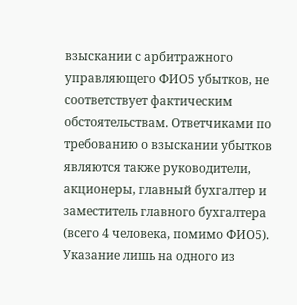взыскании с арбитражного управляющего ФИО5 убытков, не соответствует фактическим обстоятельствам. Ответчиками по требованию о взыскании убытков являются также руководители, акционеры, главный бухгалтер и заместитель главного бухгалтера (всего 4 человека, помимо ФИО5). Указание лишь на одного из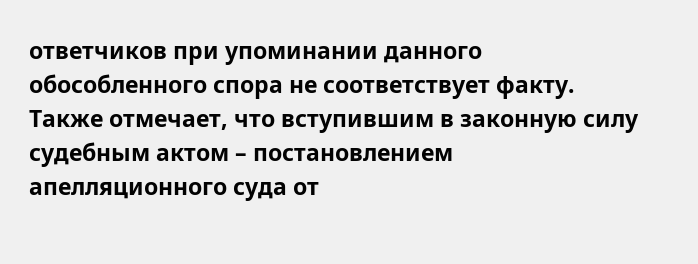ответчиков при упоминании данного обособленного спора не соответствует факту. Также отмечает, что вступившим в законную силу судебным актом – постановлением апелляционного суда от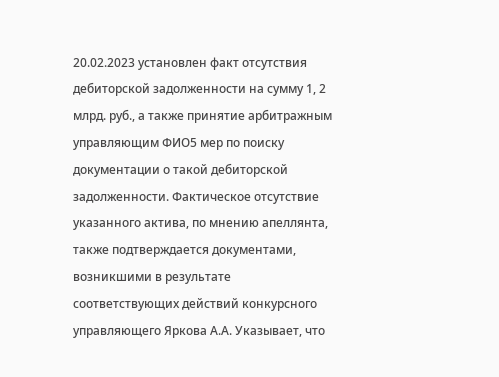20.02.2023 установлен факт отсутствия дебиторской задолженности на сумму 1, 2 млрд. руб., а также принятие арбитражным управляющим ФИО5 мер по поиску документации о такой дебиторской задолженности. Фактическое отсутствие указанного актива, по мнению апеллянта, также подтверждается документами, возникшими в результате соответствующих действий конкурсного управляющего Яркова А.А. Указывает, что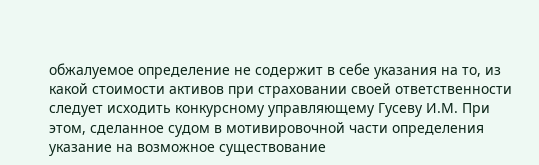обжалуемое определение не содержит в себе указания на то, из какой стоимости активов при страховании своей ответственности следует исходить конкурсному управляющему Гусеву И.М. При этом, сделанное судом в мотивировочной части определения указание на возможное существование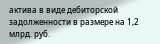актива в виде дебиторской задолженности в размере на 1,2 млрд. руб.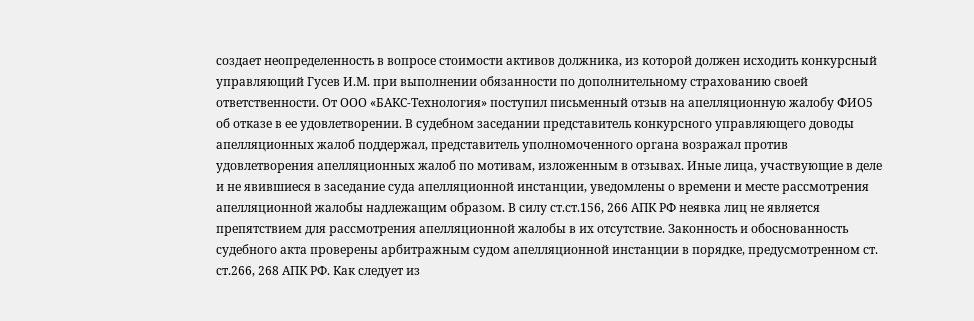создает неопределенность в вопросе стоимости активов должника, из которой должен исходить конкурсный управляющий Гусев И.М. при выполнении обязанности по дополнительному страхованию своей ответственности. От ООО «БАКС-Технология» поступил письменный отзыв на апелляционную жалобу ФИО5 об отказе в ее удовлетворении. В судебном заседании представитель конкурсного управляющего доводы апелляционных жалоб поддержал, представитель уполномоченного органа возражал против удовлетворения апелляционных жалоб по мотивам, изложенным в отзывах. Иные лица, участвующие в деле и не явившиеся в заседание суда апелляционной инстанции, уведомлены о времени и месте рассмотрения апелляционной жалобы надлежащим образом. В силу ст.ст.156, 266 АПК РФ неявка лиц не является препятствием для рассмотрения апелляционной жалобы в их отсутствие. Законность и обоснованность судебного акта проверены арбитражным судом апелляционной инстанции в порядке, предусмотренном ст. ст.266, 268 АПК РФ. Как следует из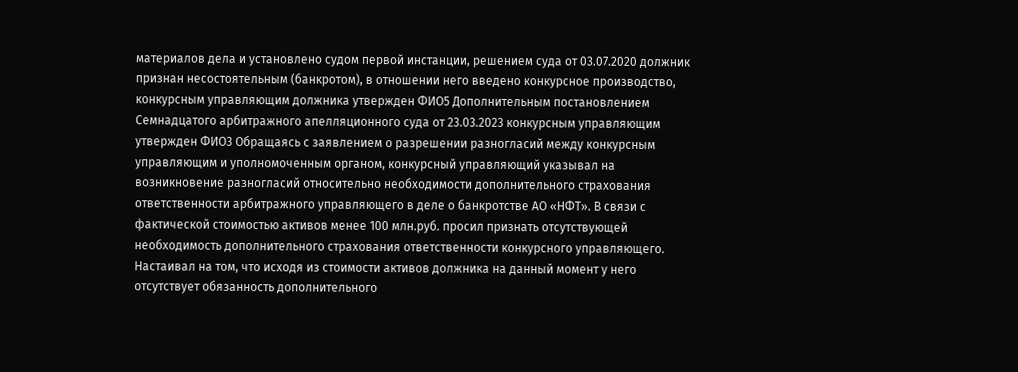материалов дела и установлено судом первой инстанции, решением суда от 03.07.2020 должник признан несостоятельным (банкротом), в отношении него введено конкурсное производство, конкурсным управляющим должника утвержден ФИО5 Дополнительным постановлением Семнадцатого арбитражного апелляционного суда от 23.03.2023 конкурсным управляющим утвержден ФИО3 Обращаясь с заявлением о разрешении разногласий между конкурсным управляющим и уполномоченным органом, конкурсный управляющий указывал на возникновение разногласий относительно необходимости дополнительного страхования ответственности арбитражного управляющего в деле о банкротстве АО «НФТ». В связи с фактической стоимостью активов менее 100 млн.руб. просил признать отсутствующей необходимость дополнительного страхования ответственности конкурсного управляющего. Настаивал на том, что исходя из стоимости активов должника на данный момент у него отсутствует обязанность дополнительного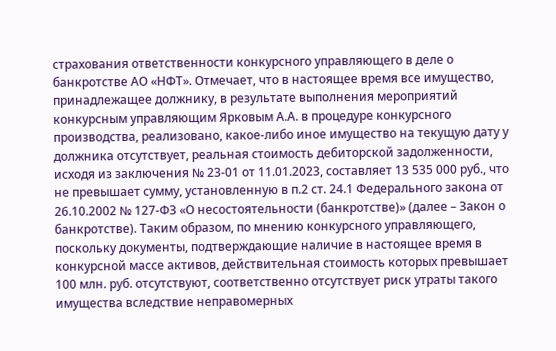страхования ответственности конкурсного управляющего в деле о банкротстве АО «НФТ». Отмечает, что в настоящее время все имущество, принадлежащее должнику, в результате выполнения мероприятий конкурсным управляющим Ярковым А.А. в процедуре конкурсного производства, реализовано, какое-либо иное имущество на текущую дату у должника отсутствует, реальная стоимость дебиторской задолженности, исходя из заключения № 23-01 от 11.01.2023, составляет 13 535 000 руб., что не превышает сумму, установленную в п.2 ст. 24.1 Федерального закона от 26.10.2002 № 127-ФЗ «О несостоятельности (банкротстве)» (далее – Закон о банкротстве). Таким образом, по мнению конкурсного управляющего, поскольку документы, подтверждающие наличие в настоящее время в конкурсной массе активов, действительная стоимость которых превышает 100 млн. руб. отсутствуют, соответственно отсутствует риск утраты такого имущества вследствие неправомерных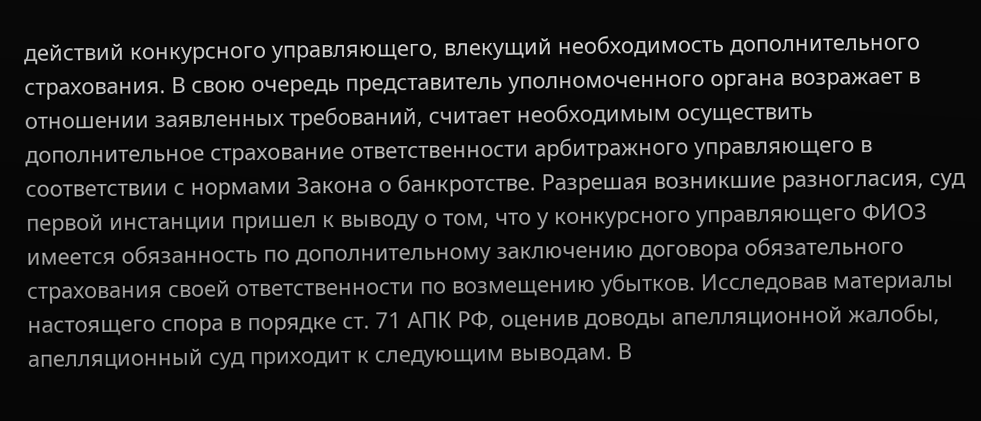действий конкурсного управляющего, влекущий необходимость дополнительного страхования. В свою очередь представитель уполномоченного органа возражает в отношении заявленных требований, считает необходимым осуществить дополнительное страхование ответственности арбитражного управляющего в соответствии с нормами Закона о банкротстве. Разрешая возникшие разногласия, суд первой инстанции пришел к выводу о том, что у конкурсного управляющего ФИО3 имеется обязанность по дополнительному заключению договора обязательного страхования своей ответственности по возмещению убытков. Исследовав материалы настоящего спора в порядке ст. 71 АПК РФ, оценив доводы апелляционной жалобы, апелляционный суд приходит к следующим выводам. В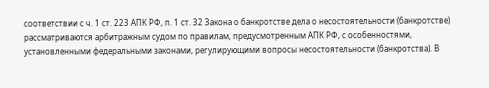соответствии с ч. 1 ст. 223 АПК РФ, п. 1 ст. 32 Закона о банкротстве дела о несостоятельности (банкротстве) рассматриваются арбитражным судом по правилам, предусмотренным АПК РФ, с особенностями, установленными федеральными законами, регулирующими вопросы несостоятельности (банкротства). В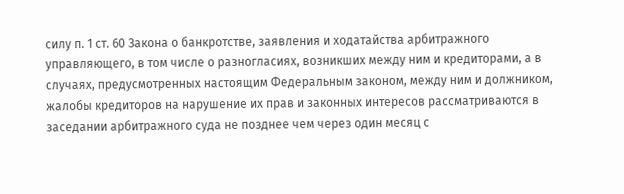силу п. 1 ст. 60 Закона о банкротстве, заявления и ходатайства арбитражного управляющего, в том числе о разногласиях, возникших между ним и кредиторами, а в случаях, предусмотренных настоящим Федеральным законом, между ним и должником, жалобы кредиторов на нарушение их прав и законных интересов рассматриваются в заседании арбитражного суда не позднее чем через один месяц с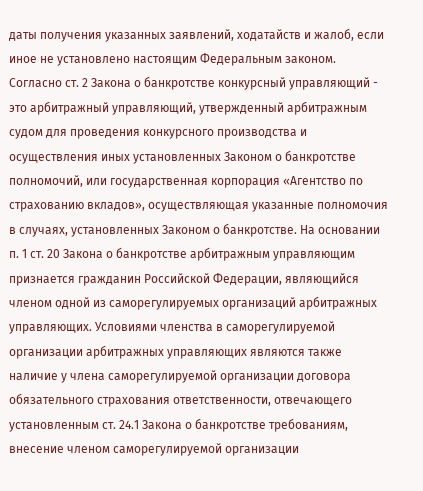даты получения указанных заявлений, ходатайств и жалоб, если иное не установлено настоящим Федеральным законом. Согласно ст. 2 Закона о банкротстве конкурсный управляющий - это арбитражный управляющий, утвержденный арбитражным судом для проведения конкурсного производства и осуществления иных установленных Законом о банкротстве полномочий, или государственная корпорация «Агентство по страхованию вкладов», осуществляющая указанные полномочия в случаях, установленных Законом о банкротстве. На основании п. 1 ст. 20 Закона о банкротстве арбитражным управляющим признается гражданин Российской Федерации, являющийся членом одной из саморегулируемых организаций арбитражных управляющих. Условиями членства в саморегулируемой организации арбитражных управляющих являются также наличие у члена саморегулируемой организации договора обязательного страхования ответственности, отвечающего установленным ст. 24.1 Закона о банкротстве требованиям, внесение членом саморегулируемой организации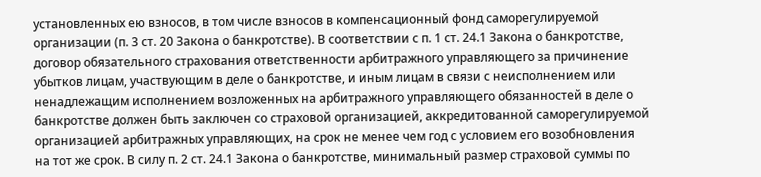установленных ею взносов, в том числе взносов в компенсационный фонд саморегулируемой организации (п. 3 ст. 20 Закона о банкротстве). В соответствии с п. 1 ст. 24.1 Закона о банкротстве, договор обязательного страхования ответственности арбитражного управляющего за причинение убытков лицам, участвующим в деле о банкротстве, и иным лицам в связи с неисполнением или ненадлежащим исполнением возложенных на арбитражного управляющего обязанностей в деле о банкротстве должен быть заключен со страховой организацией, аккредитованной саморегулируемой организацией арбитражных управляющих, на срок не менее чем год с условием его возобновления на тот же срок. В силу п. 2 ст. 24.1 Закона о банкротстве, минимальный размер страховой суммы по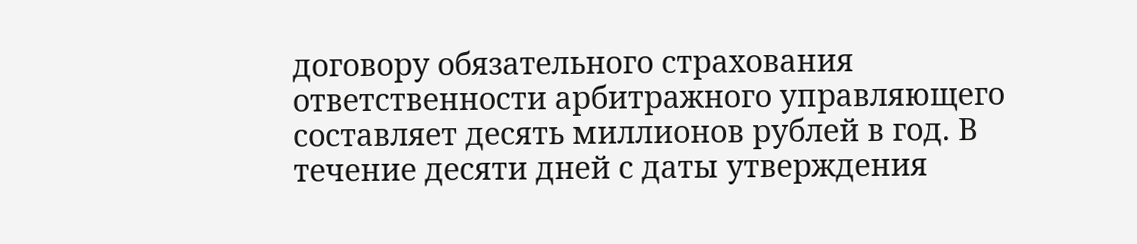договору обязательного страхования ответственности арбитражного управляющего составляет десять миллионов рублей в год. В течение десяти дней с даты утверждения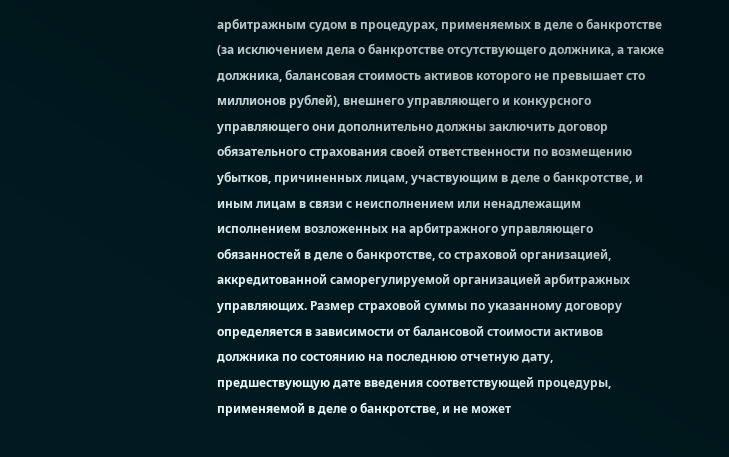арбитражным судом в процедурах, применяемых в деле о банкротстве (за исключением дела о банкротстве отсутствующего должника, а также должника, балансовая стоимость активов которого не превышает сто миллионов рублей), внешнего управляющего и конкурсного управляющего они дополнительно должны заключить договор обязательного страхования своей ответственности по возмещению убытков, причиненных лицам, участвующим в деле о банкротстве, и иным лицам в связи с неисполнением или ненадлежащим исполнением возложенных на арбитражного управляющего обязанностей в деле о банкротстве, со страховой организацией, аккредитованной саморегулируемой организацией арбитражных управляющих. Размер страховой суммы по указанному договору определяется в зависимости от балансовой стоимости активов должника по состоянию на последнюю отчетную дату, предшествующую дате введения соответствующей процедуры, применяемой в деле о банкротстве, и не может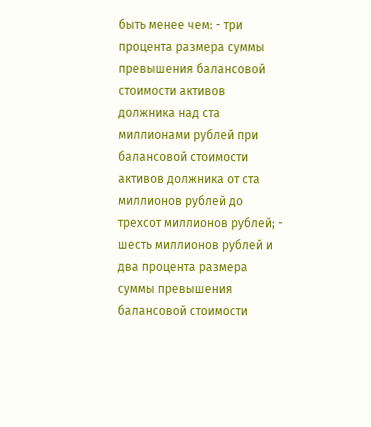быть менее чем: - три процента размера суммы превышения балансовой стоимости активов должника над ста миллионами рублей при балансовой стоимости активов должника от ста миллионов рублей до трехсот миллионов рублей; - шесть миллионов рублей и два процента размера суммы превышения балансовой стоимости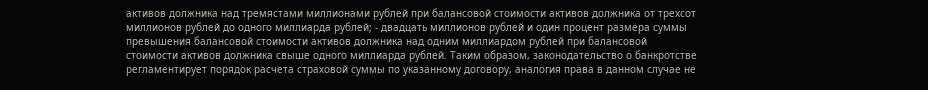активов должника над тремястами миллионами рублей при балансовой стоимости активов должника от трехсот миллионов рублей до одного миллиарда рублей; - двадцать миллионов рублей и один процент размера суммы превышения балансовой стоимости активов должника над одним миллиардом рублей при балансовой стоимости активов должника свыше одного миллиарда рублей. Таким образом, законодательство о банкротстве регламентирует порядок расчета страховой суммы по указанному договору, аналогия права в данном случае не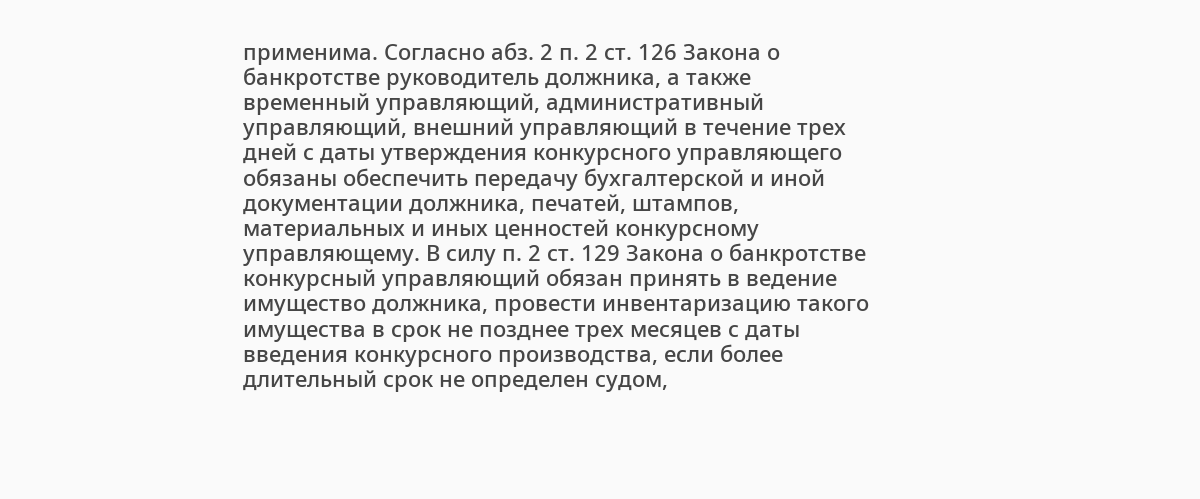применима. Согласно абз. 2 п. 2 ст. 126 Закона о банкротстве руководитель должника, а также временный управляющий, административный управляющий, внешний управляющий в течение трех дней с даты утверждения конкурсного управляющего обязаны обеспечить передачу бухгалтерской и иной документации должника, печатей, штампов, материальных и иных ценностей конкурсному управляющему. В силу п. 2 ст. 129 Закона о банкротстве конкурсный управляющий обязан принять в ведение имущество должника, провести инвентаризацию такого имущества в срок не позднее трех месяцев с даты введения конкурсного производства, если более длительный срок не определен судом,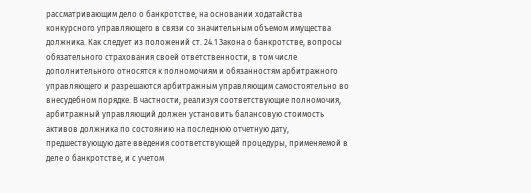рассматривающим дело о банкротстве, на основании ходатайства конкурсного управляющего в связи со значительным объемом имущества должника. Как следует из положений ст. 24.1 Закона о банкротстве, вопросы обязательного страхования своей ответственности, в том числе дополнительного относятся к полномочиям и обязанностям арбитражного управляющего и разрешаются арбитражным управляющим самостоятельно во внесудебном порядке. В частности, реализуя соответствующие полномочия, арбитражный управляющий должен установить балансовую стоимость активов должника по состоянию на последнюю отчетную дату, предшествующую дате введения соответствующей процедуры, применяемой в деле о банкротстве, и с учетом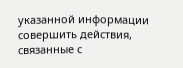указанной информации совершить действия, связанные с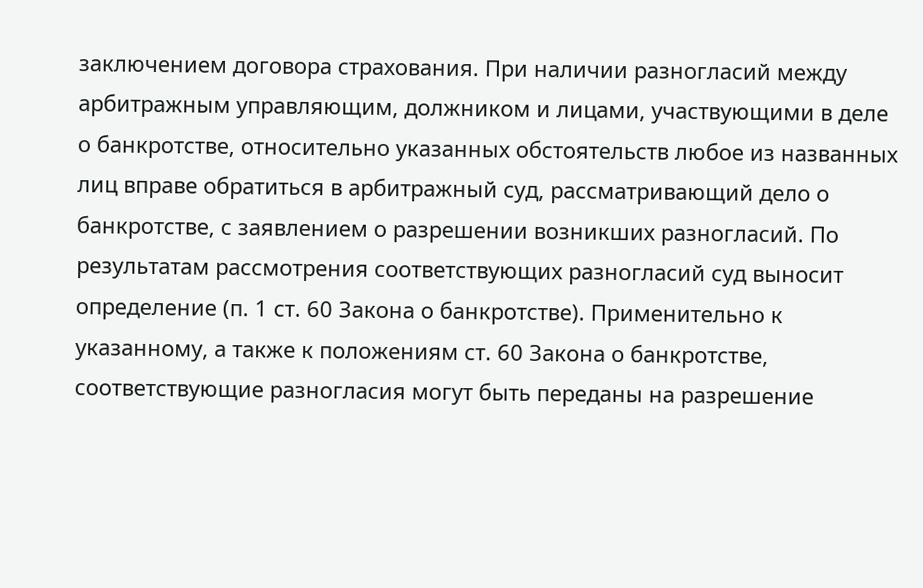заключением договора страхования. При наличии разногласий между арбитражным управляющим, должником и лицами, участвующими в деле о банкротстве, относительно указанных обстоятельств любое из названных лиц вправе обратиться в арбитражный суд, рассматривающий дело о банкротстве, с заявлением о разрешении возникших разногласий. По результатам рассмотрения соответствующих разногласий суд выносит определение (п. 1 ст. 60 Закона о банкротстве). Применительно к указанному, а также к положениям ст. 60 Закона о банкротстве, соответствующие разногласия могут быть переданы на разрешение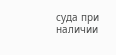суда при наличии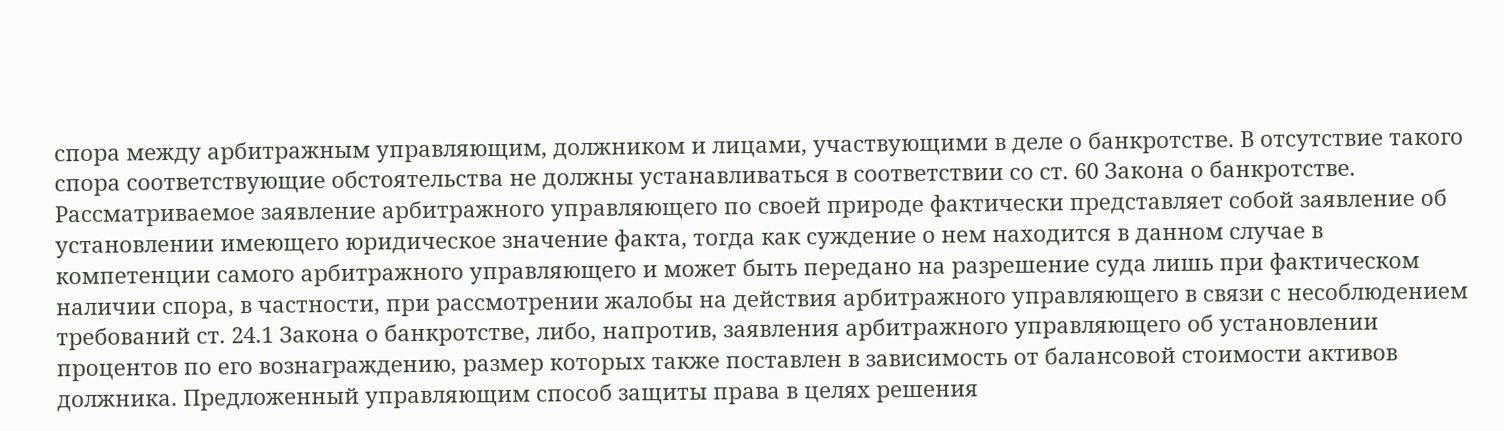спора между арбитражным управляющим, должником и лицами, участвующими в деле о банкротстве. В отсутствие такого спора соответствующие обстоятельства не должны устанавливаться в соответствии со ст. 60 Закона о банкротстве. Рассматриваемое заявление арбитражного управляющего по своей природе фактически представляет собой заявление об установлении имеющего юридическое значение факта, тогда как суждение о нем находится в данном случае в компетенции самого арбитражного управляющего и может быть передано на разрешение суда лишь при фактическом наличии спора, в частности, при рассмотрении жалобы на действия арбитражного управляющего в связи с несоблюдением требований ст. 24.1 Закона о банкротстве, либо, напротив, заявления арбитражного управляющего об установлении процентов по его вознаграждению, размер которых также поставлен в зависимость от балансовой стоимости активов должника. Предложенный управляющим способ защиты права в целях решения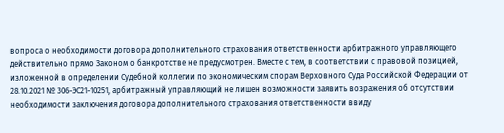вопроса о необходимости договора дополнительного страхования ответственности арбитражного управляющего действительно прямо Законом о банкротстве не предусмотрен. Вместе с тем, в соответствии с правовой позицией, изложенной в определении Судебной коллегии по экономическим спорам Верховного Суда Российской Федерации от 28.10.2021 № 306-ЭС21-10251, арбитражный управляющий не лишен возможности заявить возражения об отсутствии необходимости заключения договора дополнительного страхования ответственности ввиду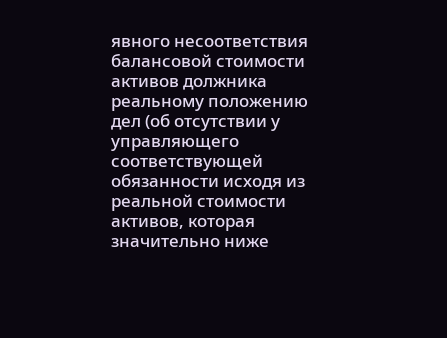явного несоответствия балансовой стоимости активов должника реальному положению дел (об отсутствии у управляющего соответствующей обязанности исходя из реальной стоимости активов, которая значительно ниже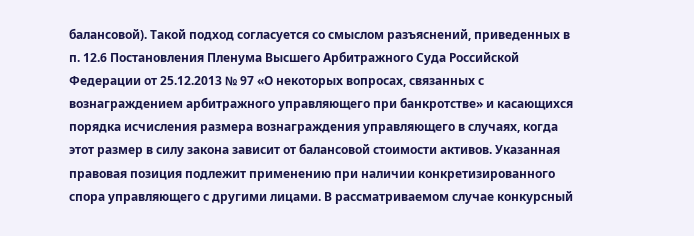балансовой). Такой подход согласуется со смыслом разъяснений, приведенных в п. 12.6 Постановления Пленума Высшего Арбитражного Суда Российской Федерации от 25.12.2013 № 97 «О некоторых вопросах, связанных с вознаграждением арбитражного управляющего при банкротстве» и касающихся порядка исчисления размера вознаграждения управляющего в случаях, когда этот размер в силу закона зависит от балансовой стоимости активов. Указанная правовая позиция подлежит применению при наличии конкретизированного спора управляющего с другими лицами. В рассматриваемом случае конкурсный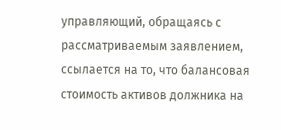управляющий, обращаясь с рассматриваемым заявлением, ссылается на то, что балансовая стоимость активов должника на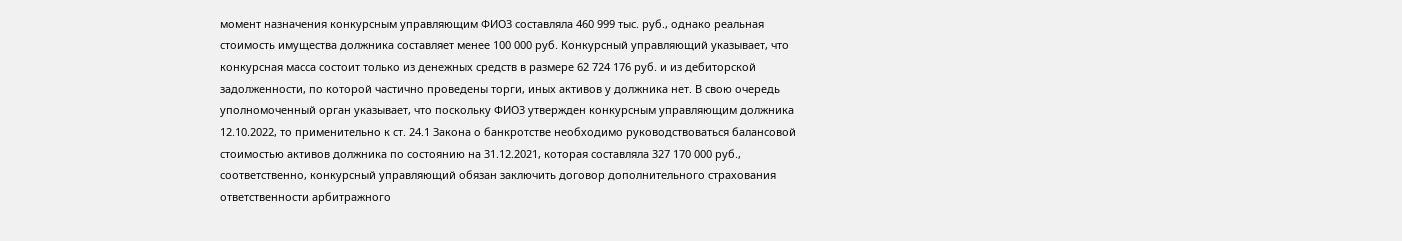момент назначения конкурсным управляющим ФИО3 составляла 460 999 тыс. руб., однако реальная стоимость имущества должника составляет менее 100 000 руб. Конкурсный управляющий указывает, что конкурсная масса состоит только из денежных средств в размере 62 724 176 руб. и из дебиторской задолженности, по которой частично проведены торги, иных активов у должника нет. В свою очередь уполномоченный орган указывает, что поскольку ФИО3 утвержден конкурсным управляющим должника 12.10.2022, то применительно к ст. 24.1 Закона о банкротстве необходимо руководствоваться балансовой стоимостью активов должника по состоянию на 31.12.2021, которая составляла 327 170 000 руб., соответственно, конкурсный управляющий обязан заключить договор дополнительного страхования ответственности арбитражного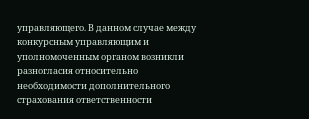управляющего. В данном случае между конкурсным управляющим и уполномоченным органом возникли разногласия относительно необходимости дополнительного страхования ответственности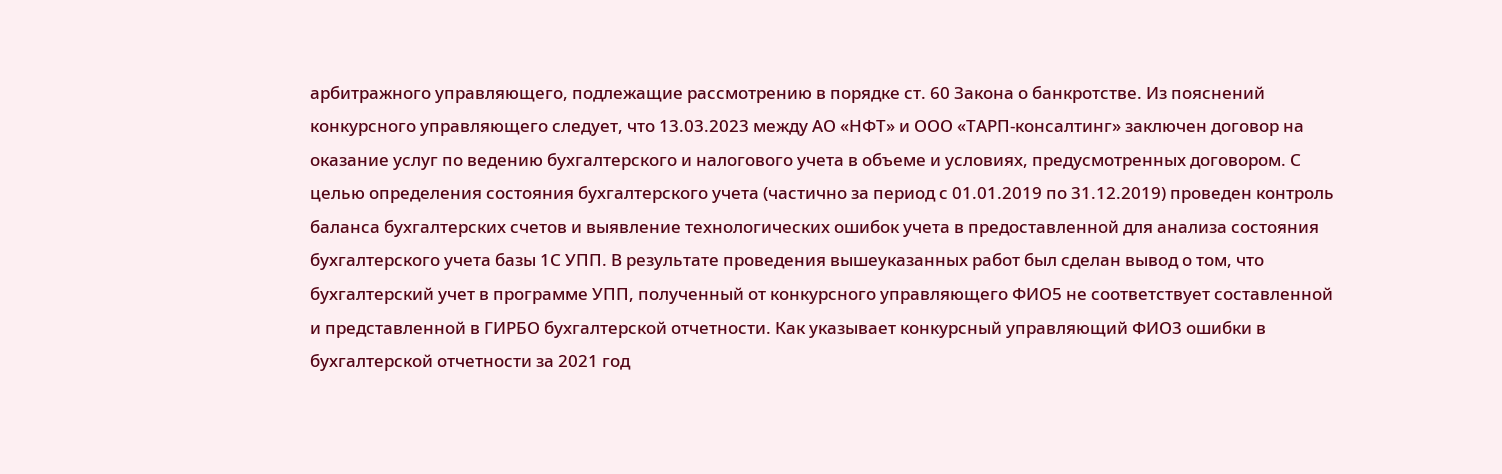арбитражного управляющего, подлежащие рассмотрению в порядке ст. 60 Закона о банкротстве. Из пояснений конкурсного управляющего следует, что 13.03.2023 между АО «НФТ» и ООО «ТАРП-консалтинг» заключен договор на оказание услуг по ведению бухгалтерского и налогового учета в объеме и условиях, предусмотренных договором. С целью определения состояния бухгалтерского учета (частично за период с 01.01.2019 по 31.12.2019) проведен контроль баланса бухгалтерских счетов и выявление технологических ошибок учета в предоставленной для анализа состояния бухгалтерского учета базы 1С УПП. В результате проведения вышеуказанных работ был сделан вывод о том, что бухгалтерский учет в программе УПП, полученный от конкурсного управляющего ФИО5 не соответствует составленной и представленной в ГИРБО бухгалтерской отчетности. Как указывает конкурсный управляющий ФИО3 ошибки в бухгалтерской отчетности за 2021 год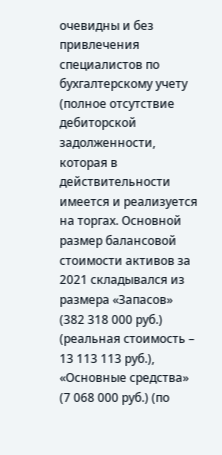очевидны и без привлечения специалистов по бухгалтерскому учету (полное отсутствие дебиторской задолженности, которая в действительности имеется и реализуется на торгах. Основной размер балансовой стоимости активов за 2021 складывался из размера «Запасов» (382 318 000 руб.) (реальная стоимость – 13 113 113 руб.), «Основные средства» (7 068 000 руб.) (по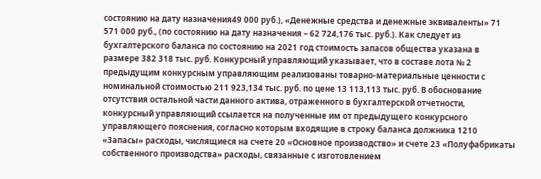состоянию на дату назначения49 000 руб.), «Денежные средства и денежные эквиваленты» 71 571 000 руб., (по состоянию на дату назначения – 62 724,176 тыс. руб.). Как следует из бухгалтерского баланса по состоянию на 2021 год стоимость запасов общества указана в размере 382 318 тыс. руб. Конкурсный управляющий указывает, что в составе лота № 2 предыдущим конкурсным управляющим реализованы товарно-материальные ценности с номинальной стоимостью 211 923,134 тыс. руб. по цене 13 113,113 тыс. руб. В обоснование отсутствия остальной части данного актива, отраженного в бухгалтерской отчетности, конкурсный управляющий ссылается на полученные им от предыдущего конкурсного управляющего пояснения, согласно которым входящие в строку баланса должника 1210 «Запасы» расходы, числящиеся на счете 20 «Основное производство» и счете 23 «Полуфабрикаты собственного производства» расходы, связанные с изготовлением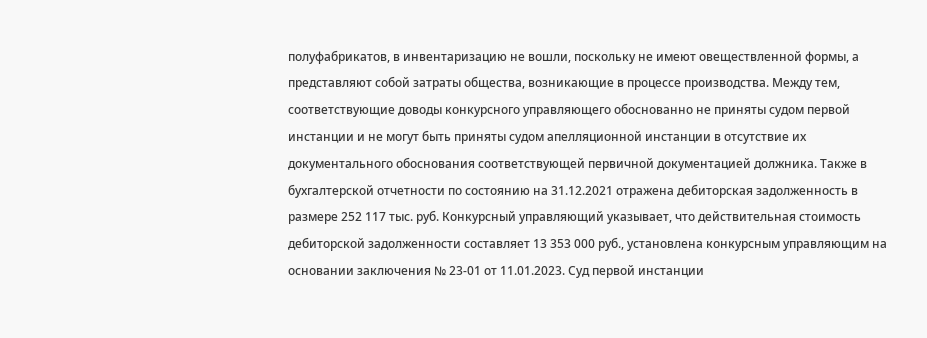полуфабрикатов, в инвентаризацию не вошли, поскольку не имеют овеществленной формы, а представляют собой затраты общества, возникающие в процессе производства. Между тем, соответствующие доводы конкурсного управляющего обоснованно не приняты судом первой инстанции и не могут быть приняты судом апелляционной инстанции в отсутствие их документального обоснования соответствующей первичной документацией должника. Также в бухгалтерской отчетности по состоянию на 31.12.2021 отражена дебиторская задолженность в размере 252 117 тыс. руб. Конкурсный управляющий указывает, что действительная стоимость дебиторской задолженности составляет 13 353 000 руб., установлена конкурсным управляющим на основании заключения № 23-01 от 11.01.2023. Суд первой инстанции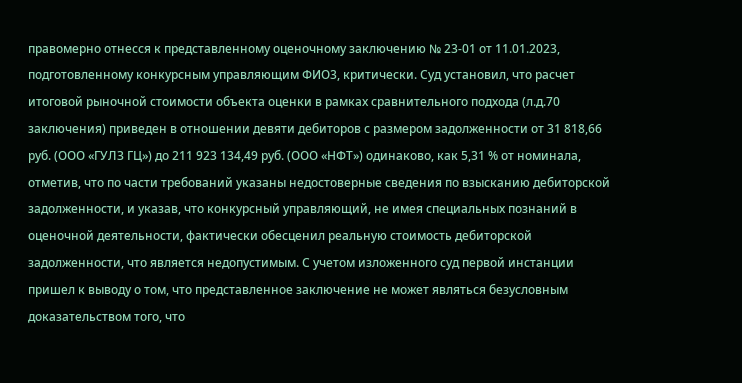правомерно отнесся к представленному оценочному заключению № 23-01 от 11.01.2023, подготовленному конкурсным управляющим ФИО3, критически. Суд установил, что расчет итоговой рыночной стоимости объекта оценки в рамках сравнительного подхода (л.д.70 заключения) приведен в отношении девяти дебиторов с размером задолженности от 31 818,66 руб. (ООО «ГУЛЗ ГЦ») до 211 923 134,49 руб. (ООО «НФТ») одинаково, как 5,31 % от номинала, отметив, что по части требований указаны недостоверные сведения по взысканию дебиторской задолженности, и указав, что конкурсный управляющий, не имея специальных познаний в оценочной деятельности, фактически обесценил реальную стоимость дебиторской задолженности, что является недопустимым. С учетом изложенного суд первой инстанции пришел к выводу о том, что представленное заключение не может являться безусловным доказательством того, что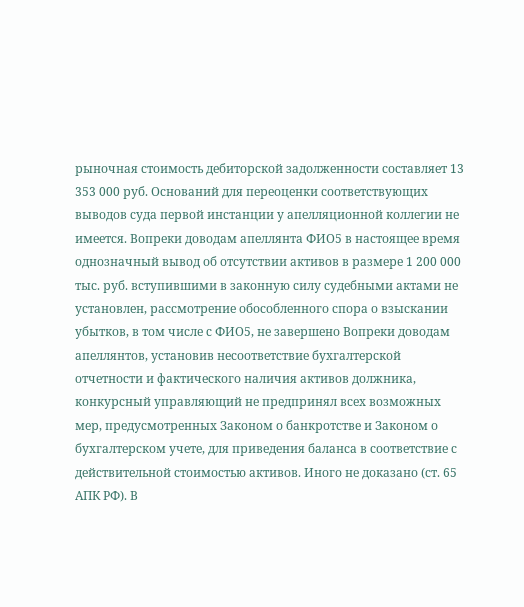рыночная стоимость дебиторской задолженности составляет 13 353 000 руб. Оснований для переоценки соответствующих выводов суда первой инстанции у апелляционной коллегии не имеется. Вопреки доводам апеллянта ФИО5 в настоящее время однозначный вывод об отсутствии активов в размере 1 200 000 тыс. руб. вступившими в законную силу судебными актами не установлен, рассмотрение обособленного спора о взыскании убытков, в том числе с ФИО5, не завершено Вопреки доводам апеллянтов, установив несоответствие бухгалтерской отчетности и фактического наличия активов должника, конкурсный управляющий не предпринял всех возможных мер, предусмотренных Законом о банкротстве и Законом о бухгалтерском учете, для приведения баланса в соответствие с действительной стоимостью активов. Иного не доказано (ст. 65 АПК РФ). В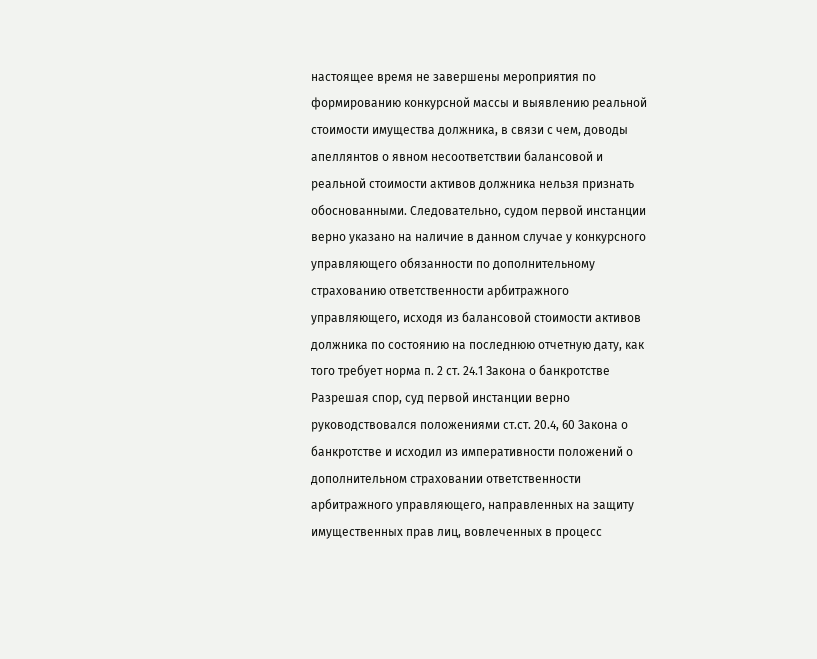настоящее время не завершены мероприятия по формированию конкурсной массы и выявлению реальной стоимости имущества должника, в связи с чем, доводы апеллянтов о явном несоответствии балансовой и реальной стоимости активов должника нельзя признать обоснованными. Следовательно, судом первой инстанции верно указано на наличие в данном случае у конкурсного управляющего обязанности по дополнительному страхованию ответственности арбитражного управляющего, исходя из балансовой стоимости активов должника по состоянию на последнюю отчетную дату, как того требует норма п. 2 ст. 24.1 Закона о банкротстве Разрешая спор, суд первой инстанции верно руководствовался положениями ст.ст. 20.4, 60 Закона о банкротстве и исходил из императивности положений о дополнительном страховании ответственности арбитражного управляющего, направленных на защиту имущественных прав лиц, вовлеченных в процесс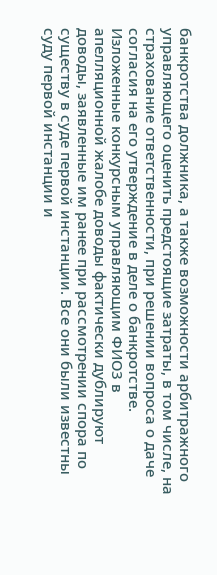банкротства должника, а также возможности арбитражного управляющего оценить предстоящие затраты, в том числе, на страхование ответственности, при решении вопроса о даче согласия на его утверждение в деле о банкротстве. Изложенные конкурсным управляющим ФИО3 в апелляционной жалобе доводы фактически дублируют доводы, заявленные им ранее при рассмотрении спора по существу в суде первой инстанции. Все они были известны суду первой инстанции и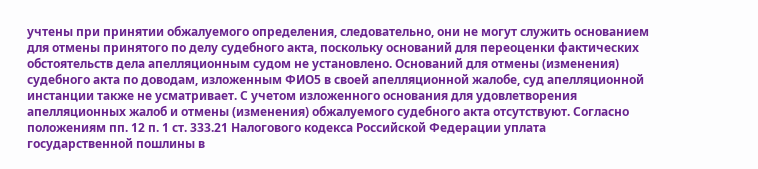учтены при принятии обжалуемого определения, следовательно, они не могут служить основанием для отмены принятого по делу судебного акта, поскольку оснований для переоценки фактических обстоятельств дела апелляционным судом не установлено. Оснований для отмены (изменения) судебного акта по доводам, изложенным ФИО5 в своей апелляционной жалобе, суд апелляционной инстанции также не усматривает. С учетом изложенного основания для удовлетворения апелляционных жалоб и отмены (изменения) обжалуемого судебного акта отсутствуют. Согласно положениям пп. 12 п. 1 ст. 333.21 Налогового кодекса Российской Федерации уплата государственной пошлины в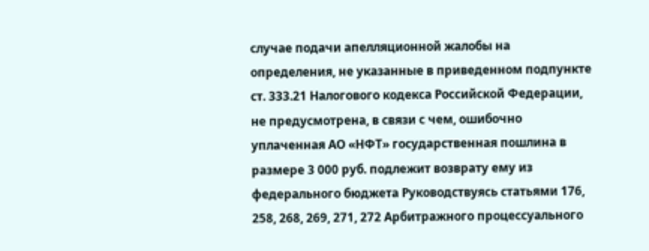случае подачи апелляционной жалобы на определения, не указанные в приведенном подпункте ст. 333.21 Налогового кодекса Российской Федерации, не предусмотрена, в связи с чем, ошибочно уплаченная АО «НФТ» государственная пошлина в размере 3 000 руб. подлежит возврату ему из федерального бюджета Руководствуясь статьями 176, 258, 268, 269, 271, 272 Арбитражного процессуального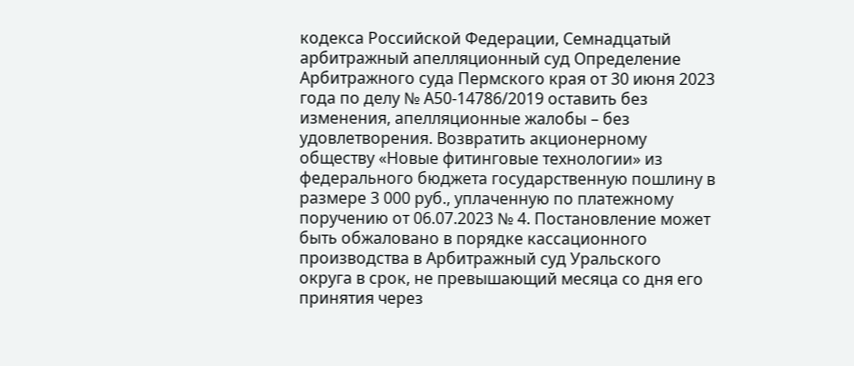кодекса Российской Федерации, Семнадцатый арбитражный апелляционный суд Определение Арбитражного суда Пермского края от 30 июня 2023 года по делу № А50-14786/2019 оставить без изменения, апелляционные жалобы – без удовлетворения. Возвратить акционерному обществу «Новые фитинговые технологии» из федерального бюджета государственную пошлину в размере 3 000 руб., уплаченную по платежному поручению от 06.07.2023 № 4. Постановление может быть обжаловано в порядке кассационного производства в Арбитражный суд Уральского округа в срок, не превышающий месяца со дня его принятия через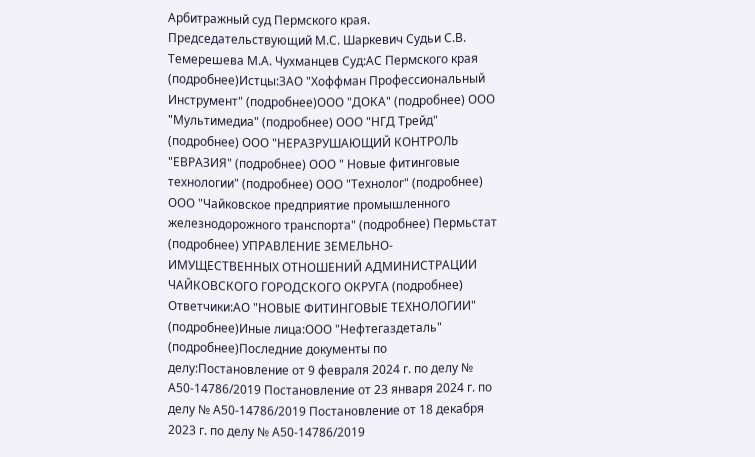Арбитражный суд Пермского края. Председательствующий М.С. Шаркевич Судьи С.В. Темерешева М.А. Чухманцев Суд:АС Пермского края (подробнее)Истцы:ЗАО "Хоффман Профессиональный Инструмент" (подробнее)ООО "ДОКА" (подробнее) ООО "Мультимедиа" (подробнее) ООО "НГД Трейд" (подробнее) ООО "НЕРАЗРУШАЮЩИЙ КОНТРОЛЬ "ЕВРАЗИЯ" (подробнее) ООО " Новые фитинговые технологии" (подробнее) ООО "Технолог" (подробнее) ООО "Чайковское предприятие промышленного железнодорожного транспорта" (подробнее) Пермьстат (подробнее) УПРАВЛЕНИЕ ЗЕМЕЛЬНО-ИМУЩЕСТВЕННЫХ ОТНОШЕНИЙ АДМИНИСТРАЦИИ ЧАЙКОВСКОГО ГОРОДСКОГО ОКРУГА (подробнее) Ответчики:АО "НОВЫЕ ФИТИНГОВЫЕ ТЕХНОЛОГИИ" (подробнее)Иные лица:ООО "Нефтегаздеталь" (подробнее)Последние документы по делу:Постановление от 9 февраля 2024 г. по делу № А50-14786/2019 Постановление от 23 января 2024 г. по делу № А50-14786/2019 Постановление от 18 декабря 2023 г. по делу № А50-14786/2019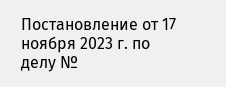Постановление от 17 ноября 2023 г. по делу №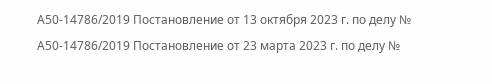А50-14786/2019 Постановление от 13 октября 2023 г. по делу № А50-14786/2019 Постановление от 23 марта 2023 г. по делу №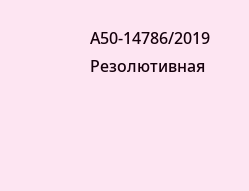А50-14786/2019 Резолютивная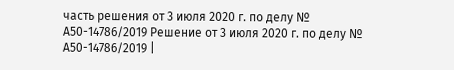часть решения от 3 июля 2020 г. по делу № А50-14786/2019 Решение от 3 июля 2020 г. по делу № А50-14786/2019 |